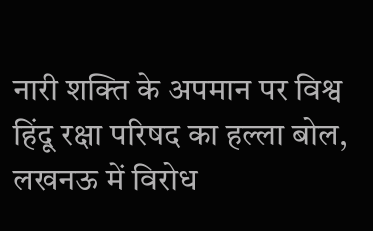नारी शक्ति के अपमान पर विश्व हिंदू रक्षा परिषद का हल्ला बोल, लखनऊ में विरोध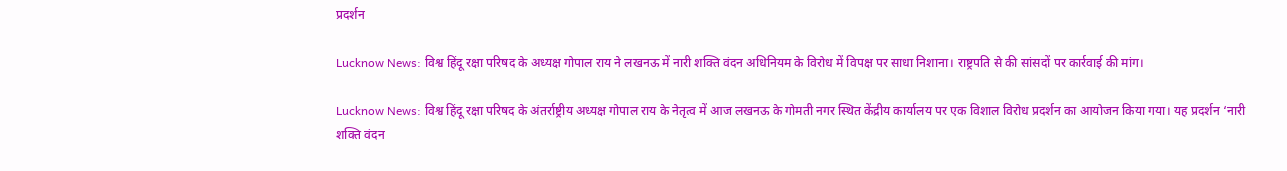प्रदर्शन

Lucknow News: विश्व हिंदू रक्षा परिषद के अध्यक्ष गोपाल राय ने लखनऊ में नारी शक्ति वंदन अधिनियम के विरोध में विपक्ष पर साधा निशाना। राष्ट्रपति से की सांसदों पर कार्रवाई की मांग।

Lucknow News: विश्व हिंदू रक्षा परिषद के अंतर्राष्ट्रीय अध्यक्ष गोपाल राय के नेतृत्व में आज लखनऊ के गोमती नगर स्थित केंद्रीय कार्यालय पर एक विशाल विरोध प्रदर्शन का आयोजन किया गया। यह प्रदर्शन ‘नारी शक्ति वंदन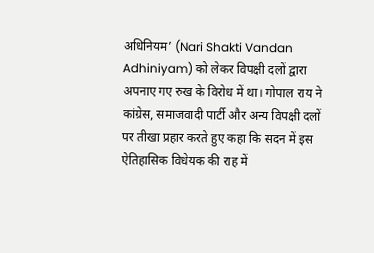अधिनियम’ (Nari Shakti Vandan Adhiniyam) को लेकर विपक्षी दलों द्वारा अपनाए गए रुख के विरोध में था। गोपाल राय ने कांग्रेस, समाजवादी पार्टी और अन्य विपक्षी दलों पर तीखा प्रहार करते हुए कहा कि सदन में इस ऐतिहासिक विधेयक की राह में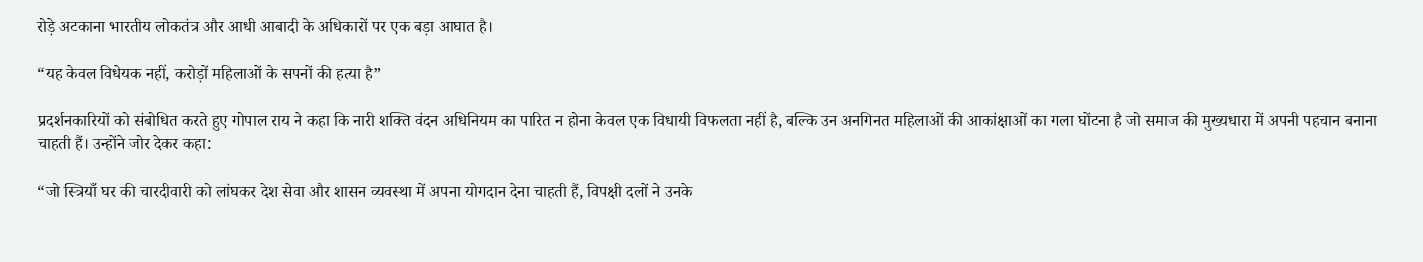रोड़े अटकाना भारतीय लोकतंत्र और आधी आबादी के अधिकारों पर एक बड़ा आघात है।

“यह केवल विधेयक नहीं, करोड़ों महिलाओं के सपनों की हत्या है”

प्रदर्शनकारियों को संबोधित करते हुए गोपाल राय ने कहा कि नारी शक्ति वंदन अधिनियम का पारित न होना केवल एक विधायी विफलता नहीं है, बल्कि उन अनगिनत महिलाओं की आकांक्षाओं का गला घोंटना है जो समाज की मुख्यधारा में अपनी पहचान बनाना चाहती हैं। उन्होंने जोर देकर कहा:

“जो स्त्रियाँ घर की चारदीवारी को लांघकर देश सेवा और शासन व्यवस्था में अपना योगदान देना चाहती हैं, विपक्षी दलों ने उनके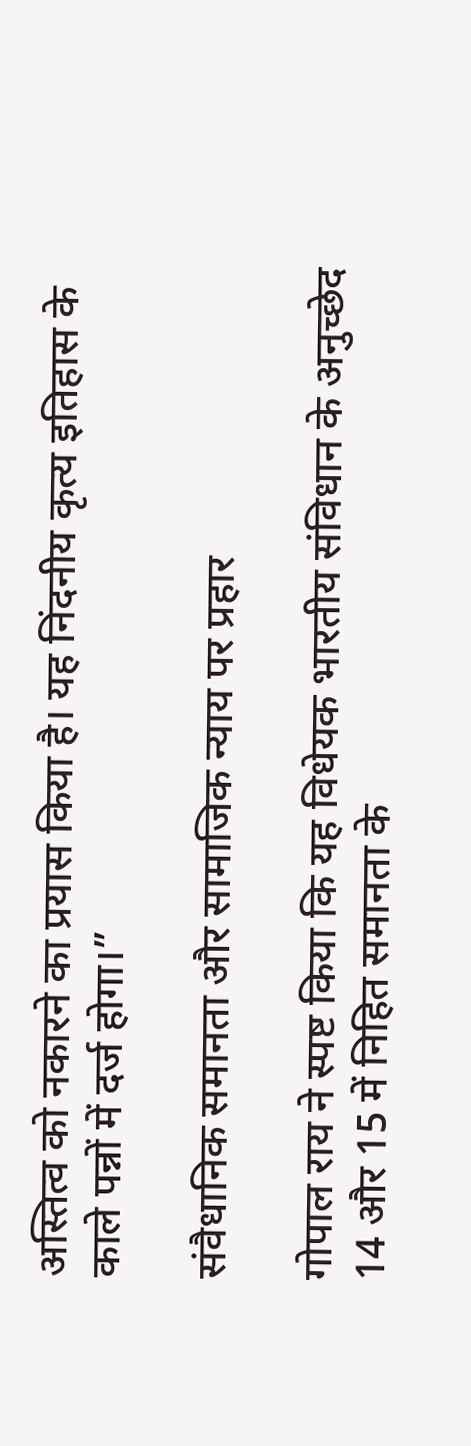अस्तित्व को नकारने का प्रयास किया है। यह निंदनीय कृत्य इतिहास के काले पन्नों में दर्ज होगा।”

संवैधानिक समानता और सामाजिक न्याय पर प्रहार

गोपाल राय ने स्पष्ट किया कि यह विधेयक भारतीय संविधान के अनुच्छेद 14 और 15 में निहित समानता के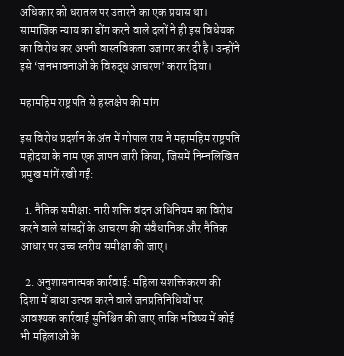अधिकार को धरातल पर उतारने का एक प्रयास था। सामाजिक न्याय का ढोंग करने वाले दलों ने ही इस विधेयक का विरोध कर अपनी वास्तविकता उजागर कर दी है। उन्होंने इसे ‘जनभावनाओं के विरुद्ध आचरण’ करार दिया।

महामहिम राष्ट्रपति से हस्तक्षेप की मांग

इस विरोध प्रदर्शन के अंत में गोपाल राय ने महामहिम राष्ट्रपति महोदया के नाम एक ज्ञापन जारी किया, जिसमें निम्नलिखित प्रमुख मांगें रखी गईं:

  1. नैतिक समीक्षा: नारी शक्ति वंदन अधिनियम का विरोध करने वाले सांसदों के आचरण की संवैधानिक और नैतिक आधार पर उच्च स्तरीय समीक्षा की जाए।

  2. अनुशासनात्मक कार्रवाई: महिला सशक्तिकरण की दिशा में बाधा उत्पन्न करने वाले जनप्रतिनिधियों पर आवश्यक कार्रवाई सुनिश्चित की जाए ताकि भविष्य में कोई भी महिलाओं के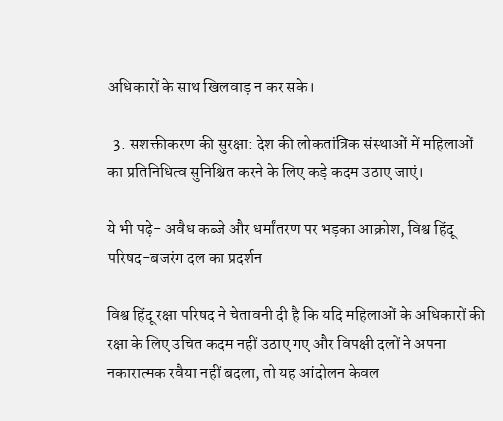अधिकारों के साथ खिलवाड़ न कर सके।

  3. सशक्तीकरण की सुरक्षा: देश की लोकतांत्रिक संस्थाओं में महिलाओं का प्रतिनिधित्व सुनिश्चित करने के लिए कड़े कदम उठाए जाएं।

ये भी पढ़े- अवैध कब्जे और धर्मांतरण पर भड़का आक्रोश, विश्व हिंदू परिषद-बजरंग दल का प्रदर्शन

विश्व हिंदू रक्षा परिषद ने चेतावनी दी है कि यदि महिलाओं के अधिकारों की रक्षा के लिए उचित कदम नहीं उठाए गए और विपक्षी दलों ने अपना नकारात्मक रवैया नहीं बदला, तो यह आंदोलन केवल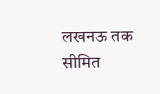लखनऊ तक सीमित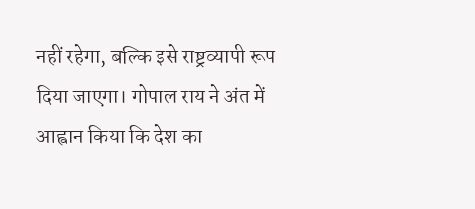नहीं रहेगा, बल्कि इसे राष्ट्रव्यापी रूप दिया जाएगा। गोपाल राय ने अंत में आह्वान किया कि देश का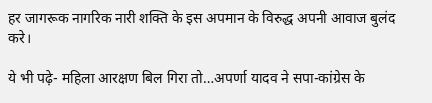हर जागरूक नागरिक नारी शक्ति के इस अपमान के विरुद्ध अपनी आवाज बुलंद करे।

ये भी पढ़े- महिला आरक्षण बिल गिरा तो…अपर्णा यादव ने सपा-कांग्रेस के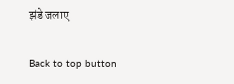झंडे जलाए

Back to top button